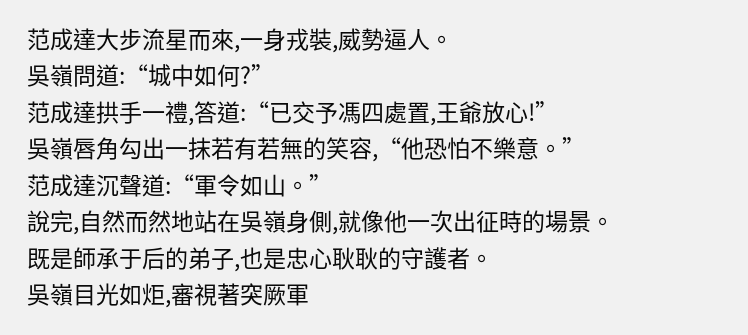范成達大步流星而來,一身戎裝,威勢逼人。
吳嶺問道:“城中如何?”
范成達拱手一禮,答道:“已交予馮四處置,王爺放心!”
吳嶺唇角勾出一抹若有若無的笑容,“他恐怕不樂意。”
范成達沉聲道:“軍令如山。”
說完,自然而然地站在吳嶺身側,就像他一次出征時的場景。
既是師承于后的弟子,也是忠心耿耿的守護者。
吳嶺目光如炬,審視著突厥軍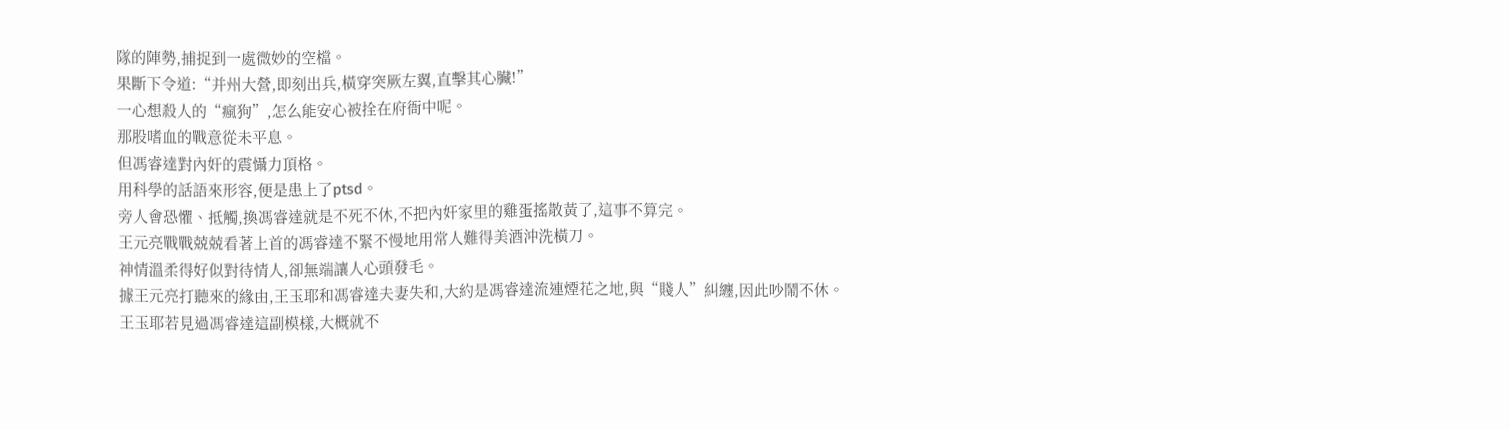隊的陣勢,捕捉到一處微妙的空檔。
果斷下令道:“并州大營,即刻出兵,橫穿突厥左翼,直擊其心臟!”
一心想殺人的“瘋狗”,怎么能安心被拴在府衙中呢。
那股嗜血的戰意從未平息。
但馮睿達對內奸的震懾力頂格。
用科學的話語來形容,便是患上了ptsd。
旁人會恐懼、抵觸,換馮睿達就是不死不休,不把內奸家里的雞蛋搖散黃了,這事不算完。
王元亮戰戰兢兢看著上首的馮睿達不緊不慢地用常人難得美酒沖洗橫刀。
神情溫柔得好似對待情人,卻無端讓人心頭發毛。
據王元亮打聽來的緣由,王玉耶和馮睿達夫妻失和,大約是馮睿達流連煙花之地,與“賤人”糾纏,因此吵鬧不休。
王玉耶若見過馮睿達這副模樣,大概就不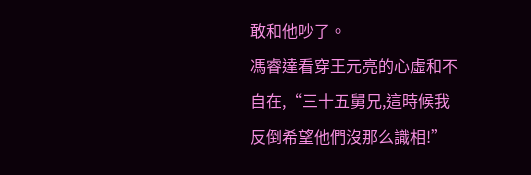敢和他吵了。
馮睿達看穿王元亮的心虛和不自在,“三十五舅兄,這時候我反倒希望他們沒那么識相!”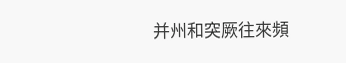并州和突厥往來頻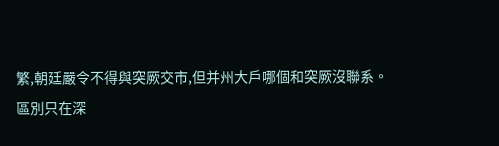繁,朝廷嚴令不得與突厥交市,但并州大戶哪個和突厥沒聯系。
區別只在深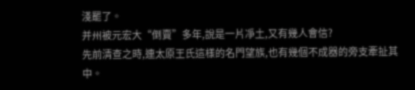淺罷了。
并州被元宏大“倒賣”多年,說是一片凈土,又有幾人會信?
先前清查之時,連太原王氏這樣的名門望族,也有幾個不成器的旁支牽扯其中。